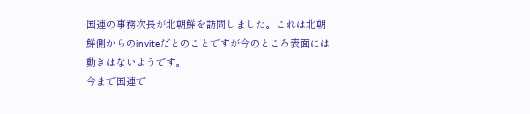国連の事務次長が北朝鮮を訪問しました。これは北朝鮮側からのinviteだとのことですが今のところ表面には動きはないようです。
今まで国連で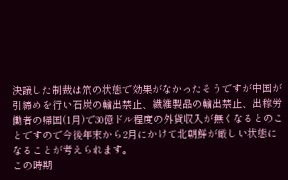決議した制裁は笊の状態で効果がなかったそうですが中国が引締めを行い石炭の輸出禁止、繊維製品の輸出禁止、出稼労働者の帰国(1月)で30億ドル程度の外貨収入が無くなるとのことですので今後年末から2月にかけて北朝鮮が厳しい状態になることが考えられます。
この時期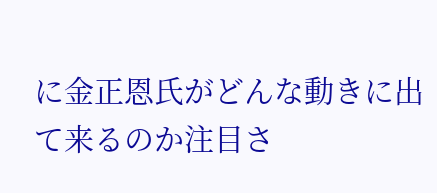に金正恩氏がどんな動きに出て来るのか注目さ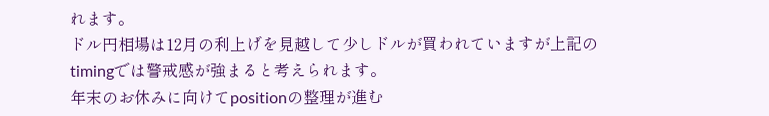れます。
ドル円相場は12月の利上げを見越して少しドルが買われていますが上記のtimingでは警戒感が強まると考えられます。
年末のお休みに向けてpositionの整理が進む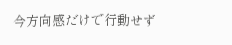今方向感だけで行動せず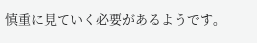慎重に見ていく必要があるようです。